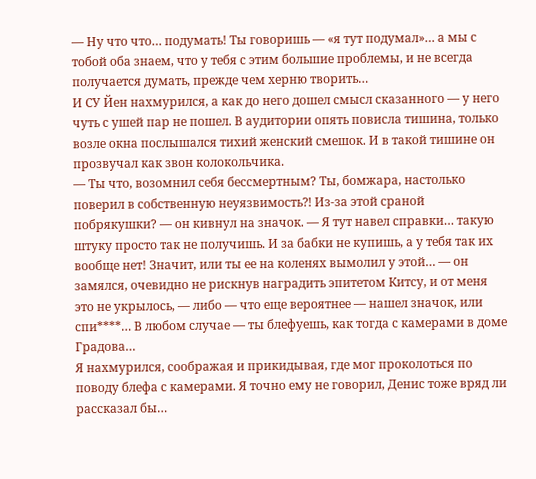— Ну что что… подумать! Ты говоришь — «я тут подумал»… а мы с тобой оба знаем, что у тебя с этим большие проблемы, и не всегда получается думать, прежде чем херню творить…
И СУ Йен нахмурился, а как до него дошел смысл сказанного — у него чуть с ушей пар не пошел. В аудитории опять повисла тишина, только возле окна послышался тихий женский смешок. И в такой тишине он прозвучал как звон колокольчика.
— Ты что, возомнил себя бессмертным? Ты, бомжара, настолько поверил в собственную неуязвимость⁈ Из-за этой сраной побрякушки? — он кивнул на значок. — Я тут навел справки… такую штуку просто так не получишь. И за бабки не купишь, а у тебя так их вообще нет! Значит, или ты ее на коленях вымолил у этой… — он замялся, очевидно не рискнув наградить эпитетом Китсу, и от меня это не укрылось, — либо — что еще вероятнее — нашел значок, или спи****… В любом случае — ты блефуешь, как тогда с камерами в доме Градова…
Я нахмурился, соображая и прикидывая, где мог проколоться по поводу блефа с камерами. Я точно ему не говорил, Денис тоже вряд ли рассказал бы…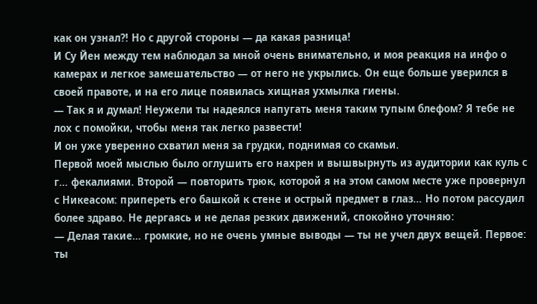как он узнал⁈ Но с другой стороны — да какая разница!
И Су Йен между тем наблюдал за мной очень внимательно, и моя реакция на инфо о камерах и легкое замешательство — от него не укрылись. Он еще больше уверился в своей правоте, и на его лице появилась хищная ухмылка гиены.
— Так я и думал! Неужели ты надеялся напугать меня таким тупым блефом? Я тебе не лох с помойки, чтобы меня так легко развести!
И он уже уверенно схватил меня за грудки, поднимая со скамьи.
Первой моей мыслью было оглушить его нахрен и вышвырнуть из аудитории как куль с г… фекалиями. Второй — повторить трюк, которой я на этом самом месте уже провернул с Никеасом: припереть его башкой к стене и острый предмет в глаз… Но потом рассудил более здраво. Не дергаясь и не делая резких движений, спокойно уточняю:
— Делая такие… громкие, но не очень умные выводы — ты не учел двух вещей. Первое: ты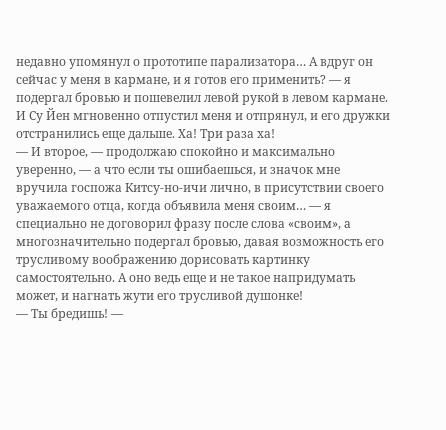недавно упомянул о прототипе парализатора… А вдруг он сейчас у меня в кармане, и я готов его применить? — я подергал бровью и пошевелил левой рукой в левом кармане.
И Су Йен мгновенно отпустил меня и отпрянул, и его дружки отстранились еще дальше. Ха! Три раза ха!
— И второе, — продолжаю спокойно и максимально уверенно, — а что если ты ошибаешься, и значок мне вручила госпожа Китсу-но-ичи лично, в присутствии своего уважаемого отца, когда объявила меня своим… — я специально не договорил фразу после слова «своим», а многозначительно подергал бровью, давая возможность его трусливому воображению дорисовать картинку самостоятельно. А оно ведь еще и не такое напридумать может, и нагнать жути его трусливой душонке!
— Ты бредишь! —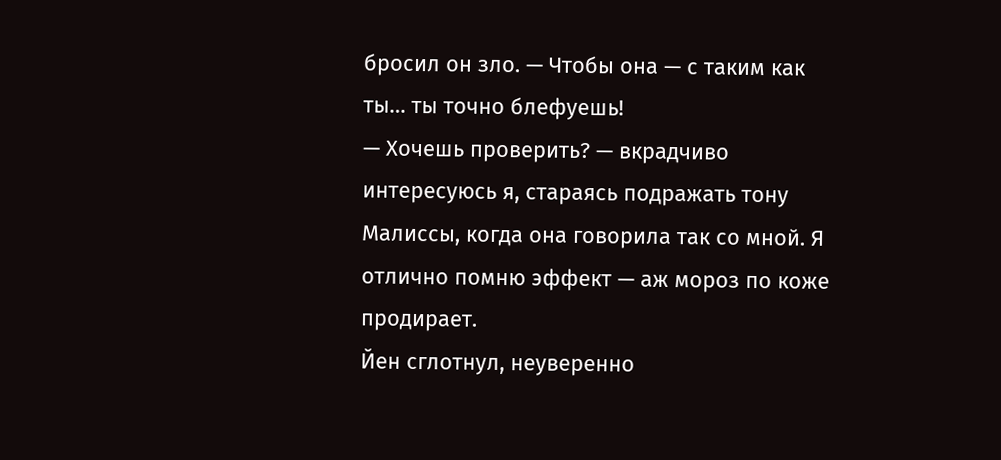бросил он зло. — Чтобы она — с таким как ты… ты точно блефуешь!
— Хочешь проверить? — вкрадчиво интересуюсь я, стараясь подражать тону Малиссы, когда она говорила так со мной. Я отлично помню эффект — аж мороз по коже продирает.
Йен сглотнул, неуверенно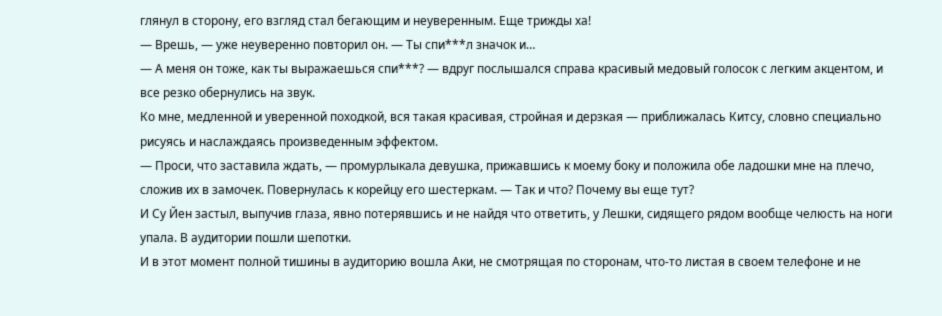глянул в сторону, его взгляд стал бегающим и неуверенным. Еще трижды ха!
— Врешь, — уже неуверенно повторил он. — Ты спи***л значок и…
— А меня он тоже, как ты выражаешься спи***? — вдруг послышался справа красивый медовый голосок с легким акцентом, и все резко обернулись на звук.
Ко мне, медленной и уверенной походкой, вся такая красивая, стройная и дерзкая — приближалась Китсу, словно специально рисуясь и наслаждаясь произведенным эффектом.
— Проси, что заставила ждать, — промурлыкала девушка, прижавшись к моему боку и положила обе ладошки мне на плечо, сложив их в замочек. Повернулась к корейцу его шестеркам. — Так и что? Почему вы еще тут?
И Су Йен застыл, выпучив глаза, явно потерявшись и не найдя что ответить, у Лешки, сидящего рядом вообще челюсть на ноги упала. В аудитории пошли шепотки.
И в этот момент полной тишины в аудиторию вошла Аки, не смотрящая по сторонам, что-то листая в своем телефоне и не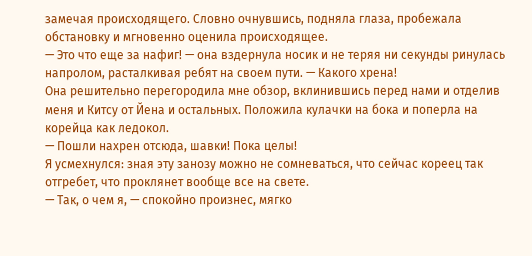замечая происходящего. Словно очнувшись, подняла глаза, пробежала обстановку и мгновенно оценила происходящее.
— Это что еще за нафиг! — она вздернула носик и не теряя ни секунды ринулась напролом, расталкивая ребят на своем пути. — Какого хрена!
Она решительно перегородила мне обзор, вклинившись перед нами и отделив меня и Китсу от Йена и остальных. Положила кулачки на бока и поперла на корейца как ледокол.
— Пошли нахрен отсюда, шавки! Пока целы!
Я усмехнулся: зная эту занозу можно не сомневаться, что сейчас кореец так отгребет, что проклянет вообще все на свете.
— Так, о чем я, — спокойно произнес, мягко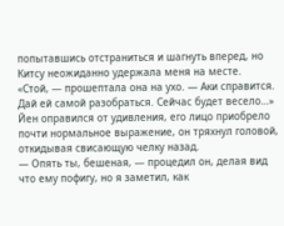попытавшись отстраниться и шагнуть вперед, но Китсу неожиданно удержала меня на месте.
«Стой, — прошептала она на ухо. — Аки справится. Дай ей самой разобраться. Сейчас будет весело…»
Йен оправился от удивления, его лицо приобрело почти нормальное выражение, он тряхнул головой, откидывая свисающую челку назад.
— Опять ты, бешеная, — процедил он, делая вид что ему пофигу, но я заметил, как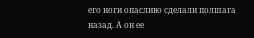его ноги опасливо сделали полшага назад. А он ее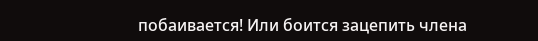побаивается! Или боится зацепить члена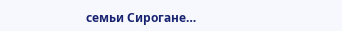семьи Сирогане…